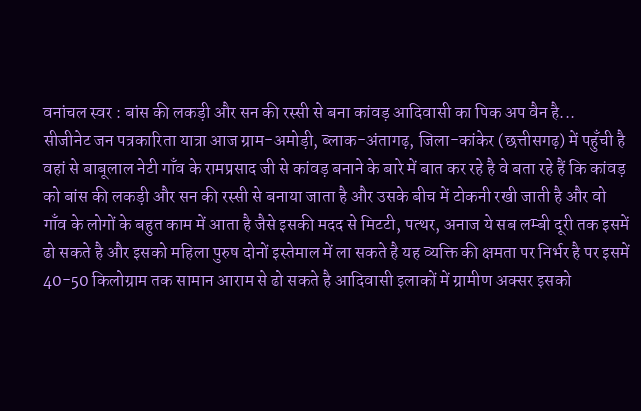वनांचल स्वर : बांस की लकड़ी और सन की रस्सी से बना कांवड़ आदिवासी का पिक अप वैन है...
सीजीनेट जन पत्रकारिता यात्रा आज ग्राम-अमोड़ी, ब्लाक-अंतागढ़, जिला-कांकेर (छत्तीसगढ़) में पहुँची है वहां से बाबूलाल नेटी गाँव के रामप्रसाद जी से कांवड़ बनाने के बारे में बात कर रहे है वे बता रहे हैं कि कांवड़ को बांस की लकड़ी और सन की रस्सी से बनाया जाता है और उसके बीच में टोकनी रखी जाती है और वो गाँव के लोगों के बहुत काम में आता है जैसे इसकी मदद से मिटटी, पत्थर, अनाज ये सब लम्बी दूरी तक इसमें ढो सकते है और इसको महिला पुरुष दोनों इस्तेमाल में ला सकते है यह व्यक्ति की क्षमता पर निर्भर है पर इसमें 40-50 किलोग्राम तक सामान आराम से ढो सकते है आदिवासी इलाकों में ग्रामीण अक्सर इसको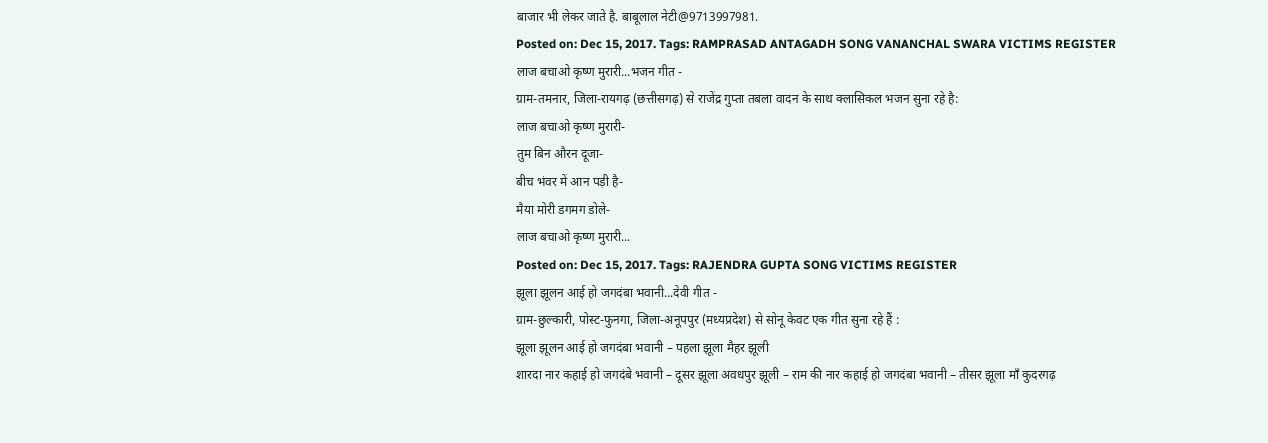बाजार भी लेकर जाते है. बाबूलाल नेटी@9713997981.
Posted on: Dec 15, 2017. Tags: RAMPRASAD ANTAGADH SONG VANANCHAL SWARA VICTIMS REGISTER
लाज बचाओ कृष्ण मुरारी...भजन गीत -
ग्राम-तमनार, जिला-रायगढ़ (छत्तीसगढ़) से राजेंद्र गुप्ता तबला वादन के साथ क्लासिकल भजन सुना रहे है:
लाज बचाओ कृष्ण मुरारी-
तुम बिन औरन दूजा-
बीच भंवर में आन पड़ी है-
मैया मोरी डगमग डोले-
लाज बचाओ कृष्ण मुरारी...
Posted on: Dec 15, 2017. Tags: RAJENDRA GUPTA SONG VICTIMS REGISTER
झूला झूलन आई हो जगदंबा भवानी...देवी गीत -
ग्राम-छुल्कारी, पोस्ट-फुनगा, जिला-अनूपपुर (मध्यप्रदेश) से सोनू केवट एक गीत सुना रहे हैं :
झूला झूलन आई हो जगदंबा भवानी – पहला झूला मैहर झूली
शारदा नार कहाई हो जगदंबे भवानी – दूसर झूला अवधपुर झूली – राम की नार कहाई हो जगदंबा भवानी – तीसर झूला माँ कुदरगढ़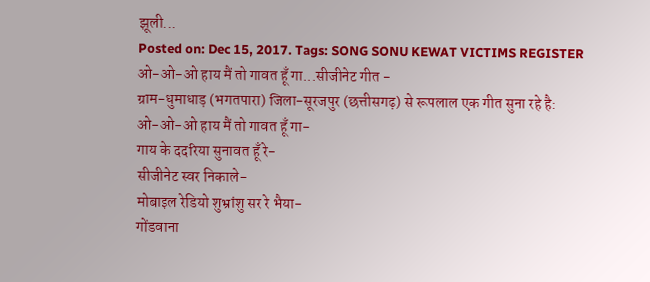झूली...
Posted on: Dec 15, 2017. Tags: SONG SONU KEWAT VICTIMS REGISTER
ओ-ओ-ओ हाय मैं तो गावत हूँ गा...सीजीनेट गीत -
ग्राम-धुमाधाड़ (भगतपारा) जिला-सूरजपुर (छत्तीसगढ़) से रूपलाल एक गीत सुना रहे है:
ओ-ओ-ओ हाय मैं तो गावत हूँ गा-
गाय के ददरिया सुनावत हूँ रे-
सीजीनेट स्वर निकाले-
मोबाइल रेडियो शुभ्रांशु सर रे भैया-
गोंडवाना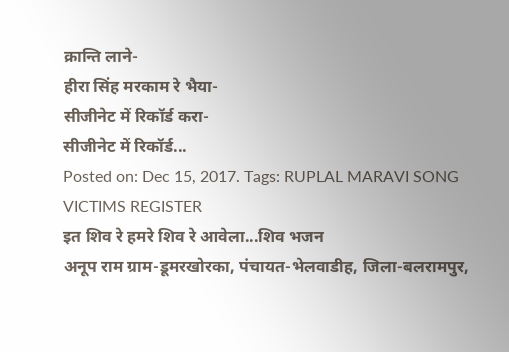क्रान्ति लाने-
हीरा सिंह मरकाम रे भैया-
सीजीनेट में रिकॉर्ड करा-
सीजीनेट में रिकॉर्ड...
Posted on: Dec 15, 2017. Tags: RUPLAL MARAVI SONG VICTIMS REGISTER
इत शिव रे हमरे शिव रे आवेला...शिव भजन
अनूप राम ग्राम-डूमरखोरका, पंचायत-भेलवाडीह, जिला-बलरामपुर,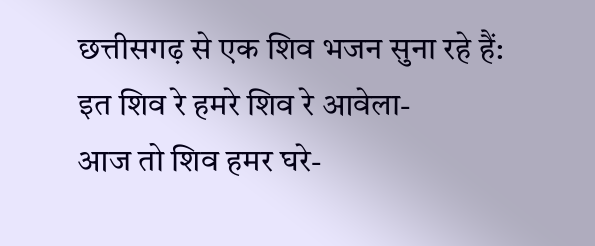छत्तीसगढ़ से एक शिव भजन सुना रहे हैं:
इत शिव रे हमरे शिव रे आवेला-
आज तो शिव हमर घरे-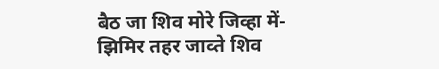बैठ जा शिव मोरे जिव्हा में-
झिमिर तहर जाव्ते शिव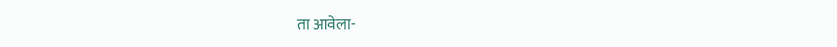ता आवेला-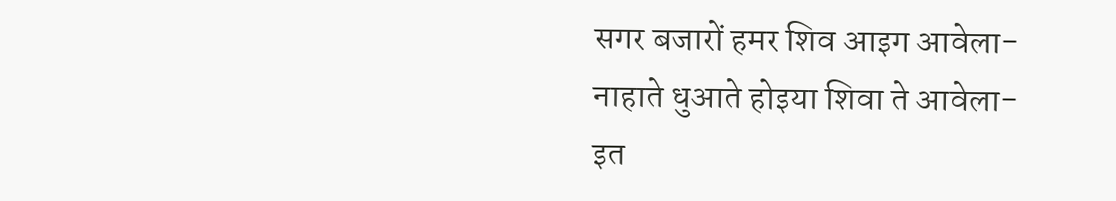सगर बजारों हमर शिव आइग आवेला-
नाहाते धुआते होइया शिवा ते आवेला-
इत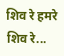शिव रे हमरे शिव रे...